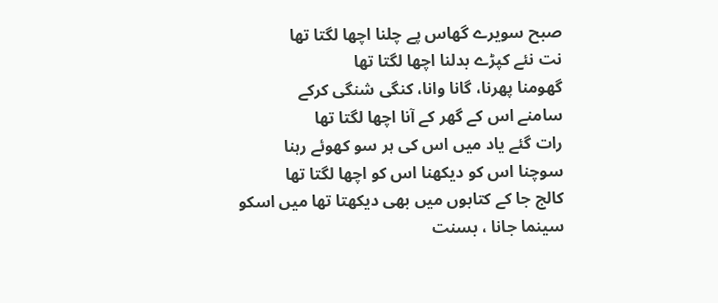صبح سویرے گھاس پے چلنا اچھا لگتا تھا
نت نئے کپڑے بدلنا اچھا لگتا تھا
گھومنا پھرنا، گانا وانا، کنگی شنگی کرکے
سامنے اس کے گھر کے آنا اچھا لگتا تھا
رات گئے یاد میں اس کی ہر سو کھوئے رہنا
سوچنا اس کو دیکھنا اس کو اچھا لگتا تھا
کالج جا کے کتابوں میں بھی دیکھتا تھا میں اسکو
سینما جانا ، بسنت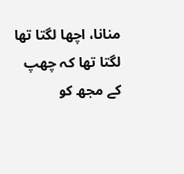منانا، اچھا لگتا تھا
لگتا تھا کہ چھپ کے مجھ کو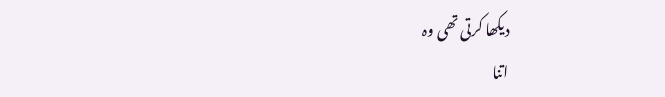دیکھا کرتی تھی وہ
اتنا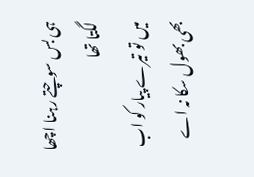ہی بس سوچتے رہنا اچھا لگتا تھا
میں تو تیرے پیار کو اب بھی بھول سکا نہ اے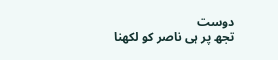دوست
تجھ پر ہی ناصر کو لکھنا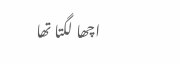اچھا لگتا تھا